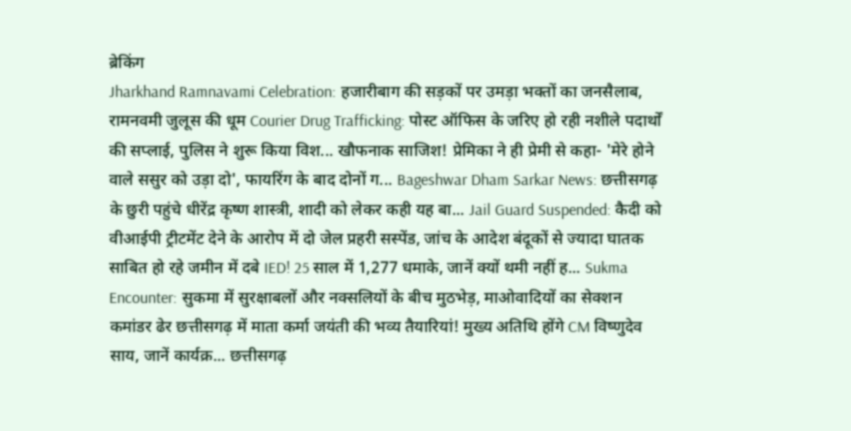ब्रेकिंग
Jharkhand Ramnavami Celebration: हजारीबाग की सड़कों पर उमड़ा भक्तों का जनसैलाब, रामनवमी जुलूस की धूम Courier Drug Trafficking: पोस्ट ऑफिस के जरिए हो रही नशीले पदार्थों की सप्लाई, पुलिस ने शुरू किया विश... खौफनाक साजिश! प्रेमिका ने ही प्रेमी से कहा- 'मेरे होने वाले ससुर को उड़ा दो', फायरिंग के बाद दोनों ग... Bageshwar Dham Sarkar News: छत्तीसगढ़ के छुरी पहुंचे धीरेंद्र कृष्ण शास्त्री, शादी को लेकर कही यह बा... Jail Guard Suspended: कैदी को वीआईपी ट्रीटमेंट देने के आरोप में दो जेल प्रहरी सस्पेंड, जांच के आदेश बंदूकों से ज्यादा घातक साबित हो रहे जमीन में दबे IED! 25 साल में 1,277 धमाके, जानें क्यों थमी नहीं ह... Sukma Encounter: सुकमा में सुरक्षाबलों और नक्सलियों के बीच मुठभेड़, माओवादियों का सेक्शन कमांडर ढेर छत्तीसगढ़ में माता कर्मा जयंती की भव्य तैयारियां! मुख्य अतिथि होंगे CM विष्णुदेव साय, जानें कार्यक्र... छत्तीसगढ़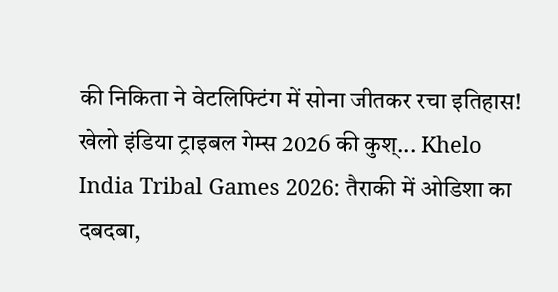की निकिता ने वेटलिफ्टिंग में सोना जीतकर रचा इतिहास! खेलो इंडिया ट्राइबल गेम्स 2026 की कुश्... Khelo India Tribal Games 2026: तैराकी में ओडिशा का दबदबा,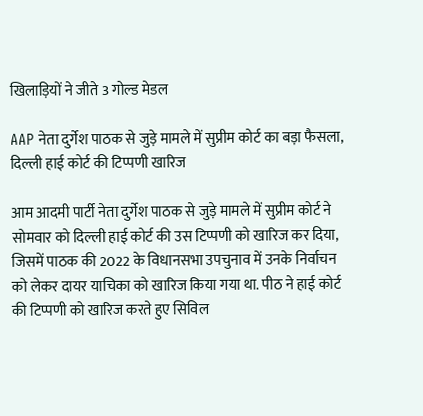खिलाड़ियों ने जीते 3 गोल्ड मेडल

AAP नेता दुर्गेश पाठक से जुड़े मामले में सुप्रीम कोर्ट का बड़ा फैसला, दिल्ली हाई कोर्ट की टिप्पणी खारिज

आम आदमी पार्टी नेता दुर्गेश पाठक से जुड़े मामले में सुप्रीम कोर्ट ने सोमवार को दिल्ली हाई कोर्ट की उस टिप्पणी को खारिज कर दिया, जिसमें पाठक की 2022 के विधानसभा उपचुनाव में उनके निर्वाचन को लेकर दायर याचिका को खारिज किया गया था. पीठ ने हाई कोर्ट की टिप्पणी को खारिज करते हुए सिविल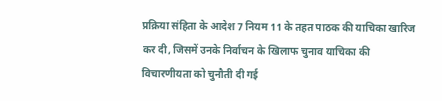प्रक्रिया संहिता के आदेश 7 नियम 11 के तहत पाठक की याचिका खारिज कर दी, जिसमें उनके निर्वाचन के खिलाफ चुनाव याचिका की विचारणीयता को चुनौती दी गई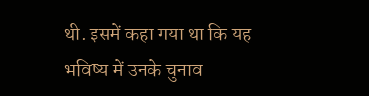थी. इसमें कहा गया था कि यह भविष्य में उनके चुनाव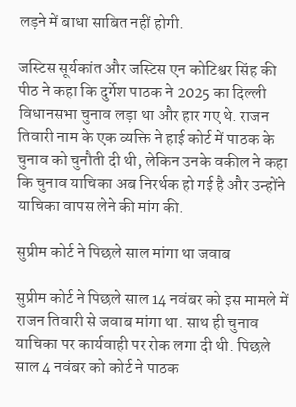लड़ने में बाधा साबित नहीं होगी.

जस्टिस सूर्यकांत और जस्टिस एन कोटिश्वर सिंह की पीठ ने कहा कि दुर्गेश पाठक ने 2025 का दिल्ली विधानसभा चुनाव लड़ा था और हार गए थे. राजन तिवारी नाम के एक व्यक्ति ने हाई कोर्ट में पाठक के चुनाव को चुनौती दी थी, लेकिन उनके वकील ने कहा कि चुनाव याचिका अब निरर्थक हो गई है और उन्होंने याचिका वापस लेने की मांग की.

सुप्रीम कोर्ट ने पिछले साल मांगा था जवाब

सुप्रीम कोर्ट ने पिछले साल 14 नवंबर को इस मामले में राजन तिवारी से जवाब मांगा था. साथ ही चुनाव याचिका पर कार्यवाही पर रोक लगा दी थी. पिछले साल 4 नवंबर को कोर्ट ने पाठक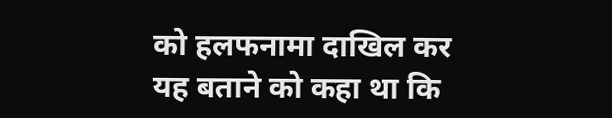को हलफनामा दाखिल कर यह बताने को कहा था कि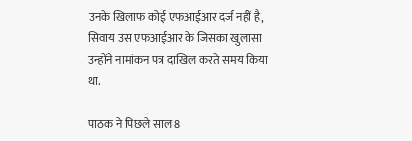उनके खिलाफ कोई एफआईआर दर्ज नहीं है, सिवाय उस एफआईआर के जिसका खुलासा उन्होंने नामांकन पत्र दाखिल करते समय किया था.

पाठक ने पिछले साल 8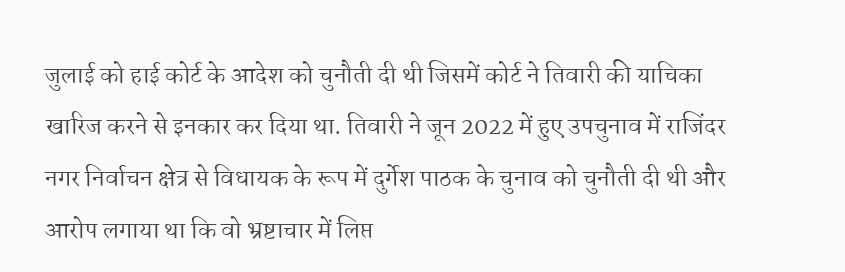जुलाई को हाई कोर्ट के आदेश को चुनौती दी थी जिसमें कोर्ट ने तिवारी की याचिका खारिज करने से इनकार कर दिया था. तिवारी ने जून 2022 में हुए उपचुनाव में राजिंदर नगर निर्वाचन क्षेत्र से विधायक के रूप में दुर्गेश पाठक के चुनाव को चुनौती दी थी और आरोप लगाया था कि वो भ्रष्टाचार में लिप्त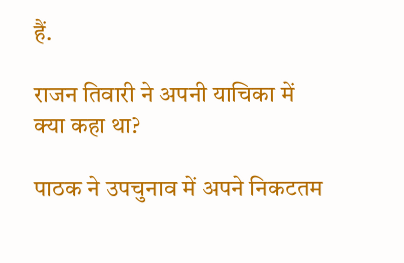हैं.

राजन तिवारी ने अपनी याचिका में क्या कहा था?

पाठक ने उपचुनाव में अपने निकटतम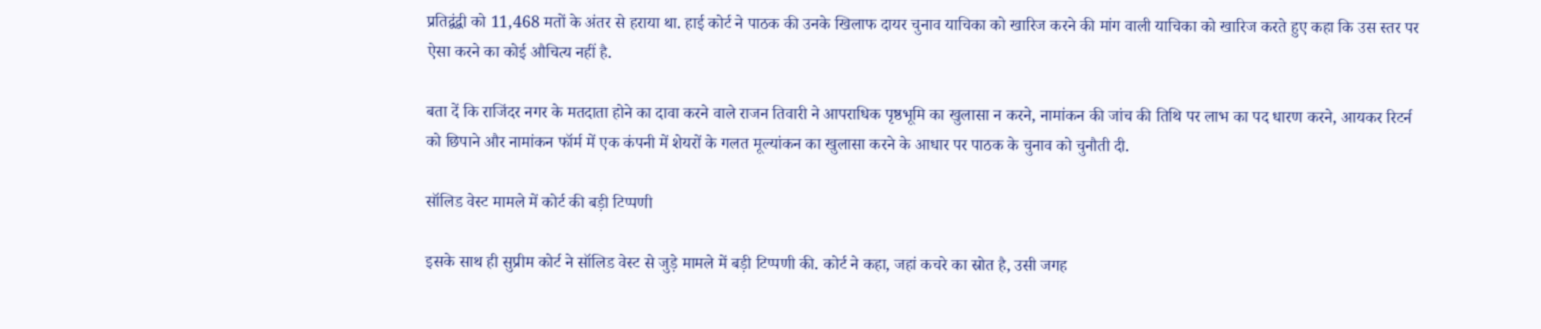प्रतिद्वंद्वी को 11,468 मतों के अंतर से हराया था. हाई कोर्ट ने पाठक की उनके खिलाफ दायर चुनाव याचिका को खारिज करने की मांग वाली याचिका को खारिज करते हुए कहा कि उस स्तर पर ऐसा करने का कोई औचित्य नहीं है.

बता दें कि राजिंदर नगर के मतदाता होने का दावा करने वाले राजन तिवारी ने आपराधिक पृष्ठभूमि का खुलासा न करने, नामांकन की जांच की तिथि पर लाभ का पद धारण करने, आयकर रिटर्न को छिपाने और नामांकन फॉर्म में एक कंपनी में शेयरों के गलत मूल्यांकन का खुलासा करने के आधार पर पाठक के चुनाव को चुनौती दी.

सॉलिड वेस्ट मामले में कोर्ट की बड़ी टिप्पणी

इसके साथ ही सुप्रीम कोर्ट ने सॉलिड वेस्ट से जुड़े मामले में बड़ी टिप्पणी की. कोर्ट ने कहा, जहां कचरे का स्रोत है, उसी जगह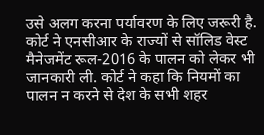उसे अलग करना पर्यावरण के लिए जरूरी है. कोर्ट ने एनसीआर के राज्यों से सॉलिड वेस्ट मैनेजमेंट रूल-2016 के पालन को लेकर भी जानकारी ली. कोर्ट ने कहा कि नियमों का पालन न करने से देश के सभी शहर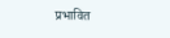प्रभावित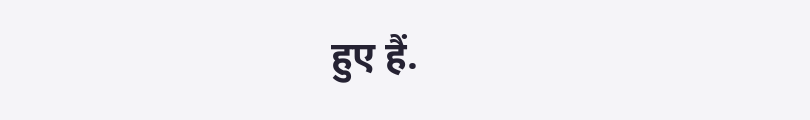हुए हैं.